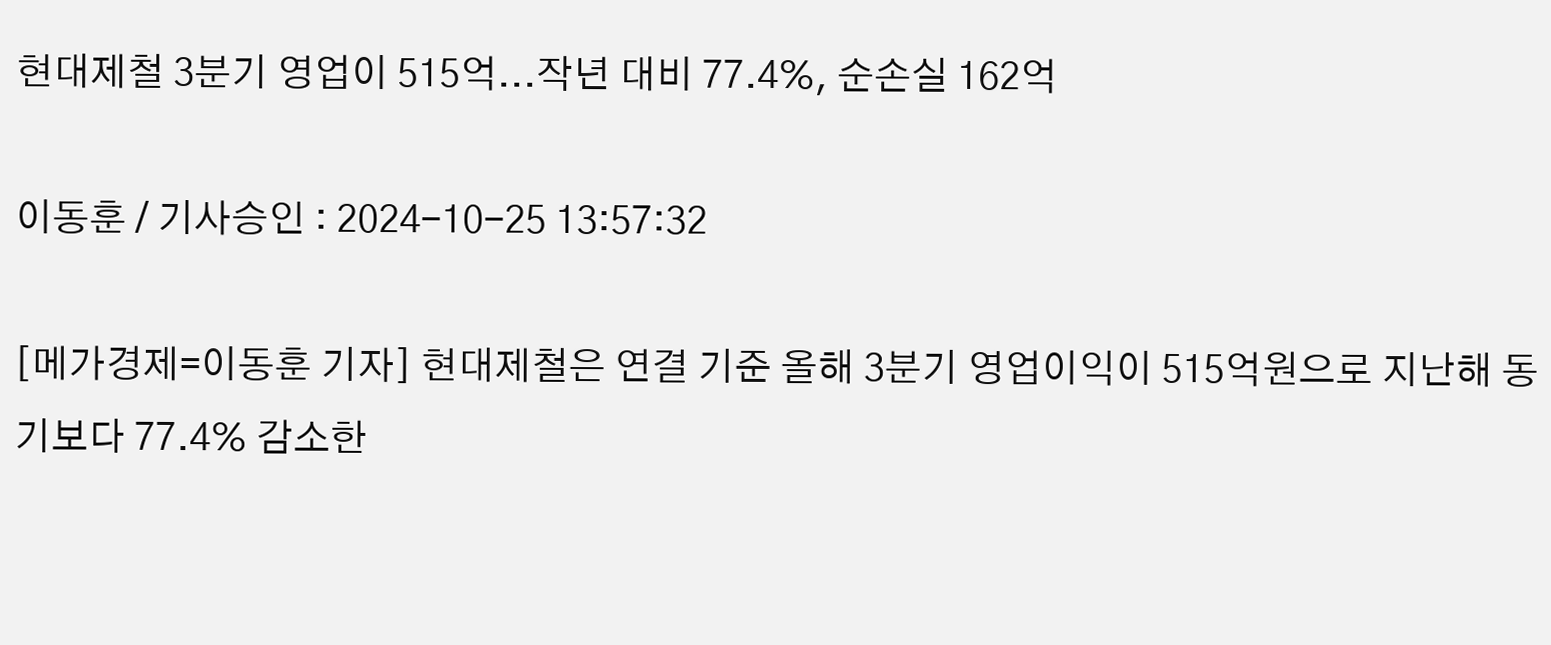현대제철 3분기 영업이 515억...작년 대비 77.4%, 순손실 162억

이동훈 / 기사승인 : 2024-10-25 13:57:32

[메가경제=이동훈 기자] 현대제철은 연결 기준 올해 3분기 영업이익이 515억원으로 지난해 동기보다 77.4% 감소한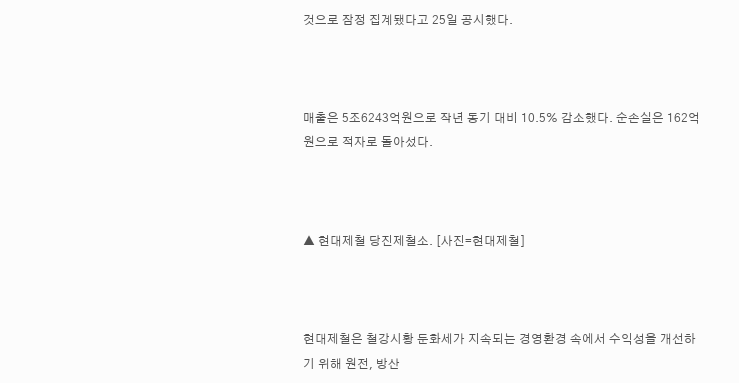것으로 잠정 집계됐다고 25일 공시했다.



매출은 5조6243억원으로 작년 동기 대비 10.5% 감소했다. 순손실은 162억원으로 적자로 돌아섰다.



▲ 현대제철 당진제철소. [사진=현대제철]



현대제철은 철강시황 둔화세가 지속되는 경영환경 속에서 수익성을 개선하기 위해 원전, 방산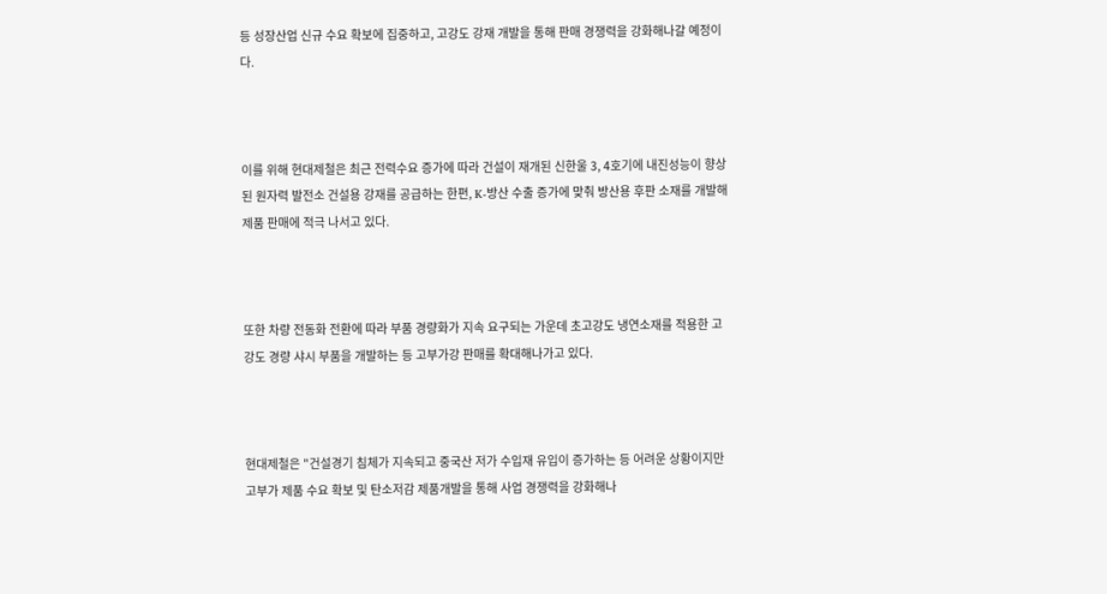등 성장산업 신규 수요 확보에 집중하고, 고강도 강재 개발을 통해 판매 경쟁력을 강화해나갈 예정이다.



이를 위해 현대제철은 최근 전력수요 증가에 따라 건설이 재개된 신한울 3, 4호기에 내진성능이 향상된 원자력 발전소 건설용 강재를 공급하는 한편, K-방산 수출 증가에 맞춰 방산용 후판 소재를 개발해 제품 판매에 적극 나서고 있다.



또한 차량 전동화 전환에 따라 부품 경량화가 지속 요구되는 가운데 초고강도 냉연소재를 적용한 고강도 경량 샤시 부품을 개발하는 등 고부가강 판매를 확대해나가고 있다.



현대제철은 "건설경기 침체가 지속되고 중국산 저가 수입재 유입이 증가하는 등 어려운 상황이지만 고부가 제품 수요 확보 및 탄소저감 제품개발을 통해 사업 경쟁력을 강화해나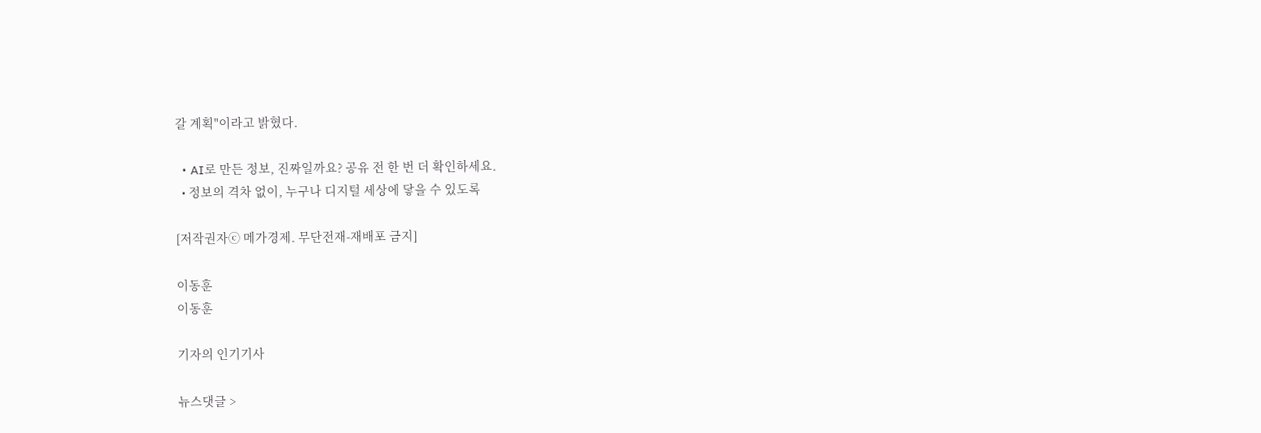갈 계획"이라고 밝혔다.

  • AI로 만든 정보, 진짜일까요? 공유 전 한 번 더 확인하세요.
  • 정보의 격차 없이, 누구나 디지털 세상에 닿을 수 있도록

[저작권자ⓒ 메가경제. 무단전재-재배포 금지]

이동훈
이동훈

기자의 인기기사

뉴스댓글 >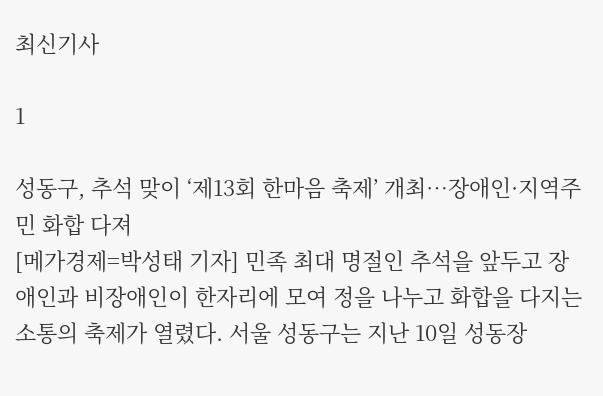최신기사

1

성동구, 추석 맞이 ‘제13회 한마음 축제’ 개최…장애인·지역주민 화합 다져
[메가경제=박성태 기자] 민족 최대 명절인 추석을 앞두고 장애인과 비장애인이 한자리에 모여 정을 나누고 화합을 다지는 소통의 축제가 열렸다. 서울 성동구는 지난 10일 성동장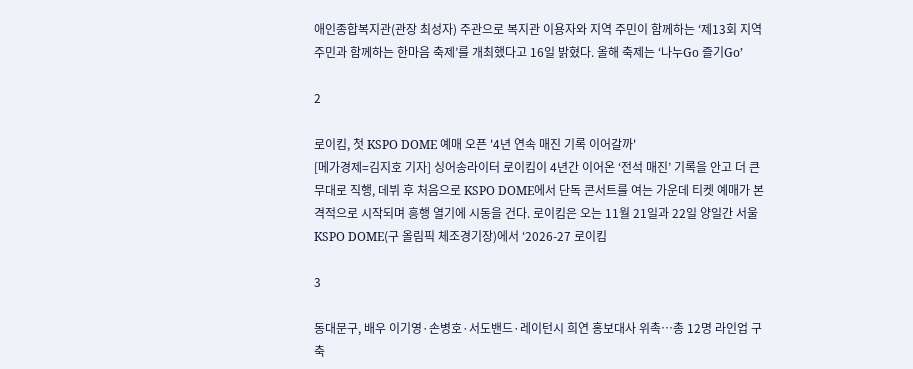애인종합복지관(관장 최성자) 주관으로 복지관 이용자와 지역 주민이 함께하는 ‘제13회 지역주민과 함께하는 한마음 축제’를 개최했다고 16일 밝혔다. 올해 축제는 ‘나누Go 즐기Go’

2

로이킴, 첫 KSPO DOME 예매 오픈 '4년 연속 매진 기록 이어갈까'
[메가경제=김지호 기자] 싱어송라이터 로이킴이 4년간 이어온 ‘전석 매진’ 기록을 안고 더 큰 무대로 직행, 데뷔 후 처음으로 KSPO DOME에서 단독 콘서트를 여는 가운데 티켓 예매가 본격적으로 시작되며 흥행 열기에 시동을 건다. 로이킴은 오는 11월 21일과 22일 양일간 서울 KSPO DOME(구 올림픽 체조경기장)에서 ‘2026-27 로이킴

3

동대문구, 배우 이기영·손병호·서도밴드·레이턴시 희연 홍보대사 위촉…총 12명 라인업 구축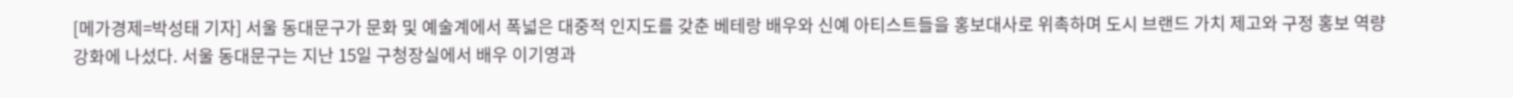[메가경제=박성태 기자] 서울 동대문구가 문화 및 예술계에서 폭넓은 대중적 인지도를 갖춘 베테랑 배우와 신예 아티스트들을 홍보대사로 위촉하며 도시 브랜드 가치 제고와 구정 홍보 역량 강화에 나섰다. 서울 동대문구는 지난 15일 구청장실에서 배우 이기영과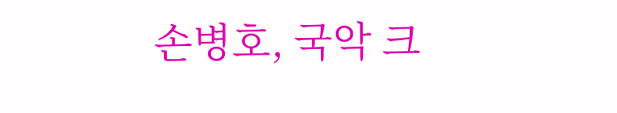손병호, 국악 크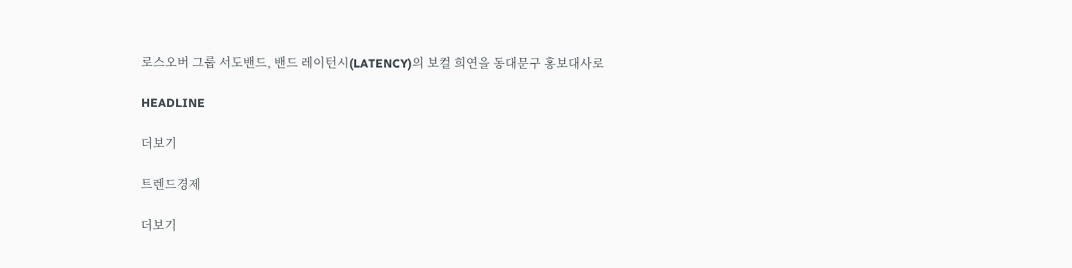로스오버 그룹 서도밴드, 밴드 레이턴시(LATENCY)의 보컬 희연을 동대문구 홍보대사로

HEADLINE

더보기

트렌드경제

더보기